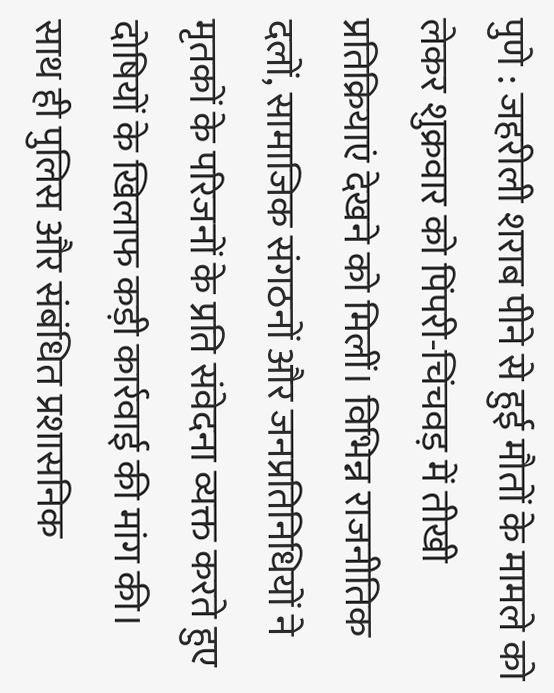पुणे : जहरीली शराब पीने से हुई मौतों के मामले को लेकर शुक्रवार को पिंपरी-चिंचवड़ में तीखी प्रतिक्रियाएं देखने को मिलीं। विभिन्न राजनीतिक दलों, सामाजिक संगठनों और जनप्रतिनिधियों ने मृतकों के परिजनों के प्रति संवेदना व्यक्त करते हुए दोषियों के खिलाफ कड़ी कार्रवाई की मांग की। साथ ही पुलिस और संबंधित प्रशासनिक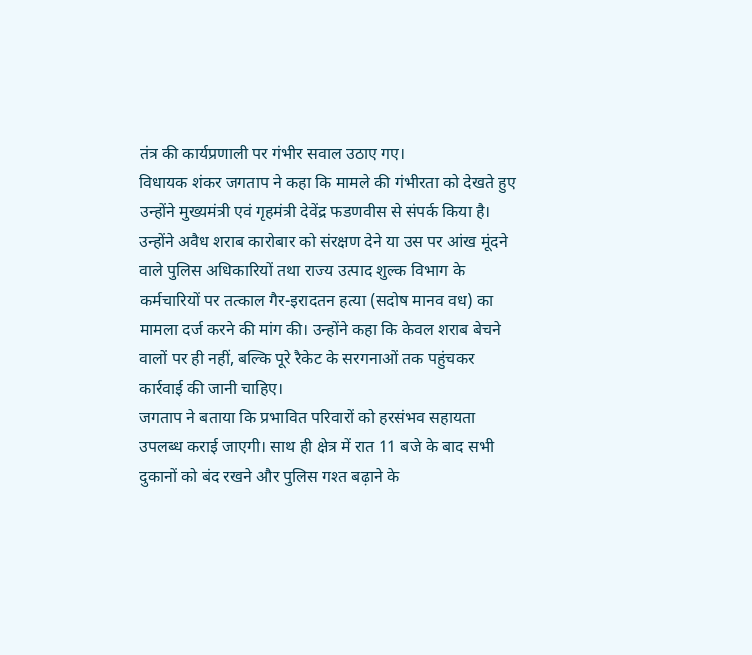तंत्र की कार्यप्रणाली पर गंभीर सवाल उठाए गए।
विधायक शंकर जगताप ने कहा कि मामले की गंभीरता को देखते हुए उन्होंने मुख्यमंत्री एवं गृहमंत्री देवेंद्र फडणवीस से संपर्क किया है। उन्होंने अवैध शराब कारोबार को संरक्षण देने या उस पर आंख मूंदने वाले पुलिस अधिकारियों तथा राज्य उत्पाद शुल्क विभाग के कर्मचारियों पर तत्काल गैर-इरादतन हत्या (सदोष मानव वध) का मामला दर्ज करने की मांग की। उन्होंने कहा कि केवल शराब बेचने वालों पर ही नहीं, बल्कि पूरे रैकेट के सरगनाओं तक पहुंचकर कार्रवाई की जानी चाहिए।
जगताप ने बताया कि प्रभावित परिवारों को हरसंभव सहायता उपलब्ध कराई जाएगी। साथ ही क्षेत्र में रात 11 बजे के बाद सभी दुकानों को बंद रखने और पुलिस गश्त बढ़ाने के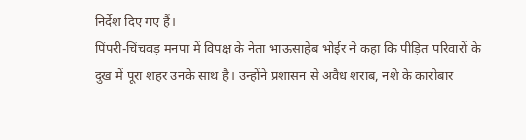निर्देश दिए गए हैं।
पिंपरी-चिंचवड़ मनपा में विपक्ष के नेता भाऊसाहेब भोईर ने कहा कि पीड़ित परिवारों के दुख में पूरा शहर उनके साथ है। उन्होंने प्रशासन से अवैध शराब, नशे के कारोबार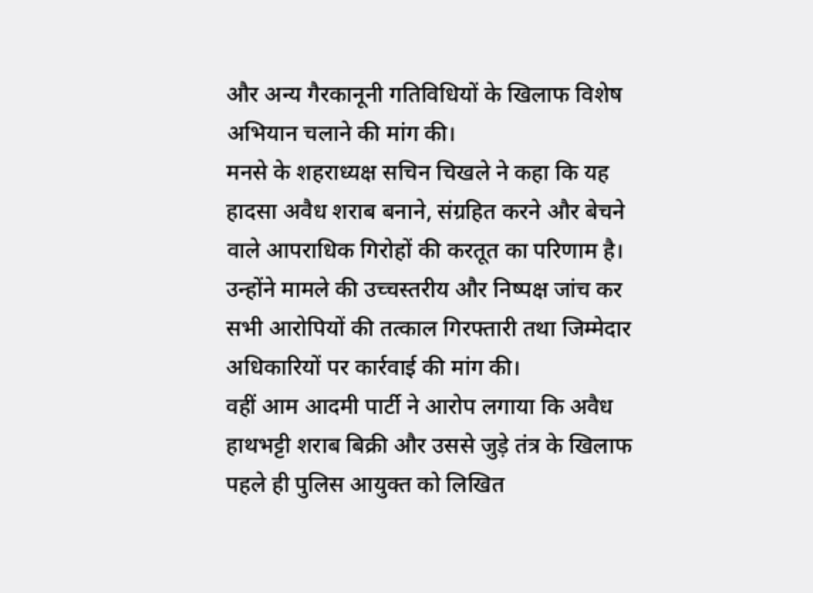और अन्य गैरकानूनी गतिविधियों के खिलाफ विशेष अभियान चलाने की मांग की।
मनसे के शहराध्यक्ष सचिन चिखले ने कहा कि यह हादसा अवैध शराब बनाने, संग्रहित करने और बेचने वाले आपराधिक गिरोहों की करतूत का परिणाम है। उन्होंने मामले की उच्चस्तरीय और निष्पक्ष जांच कर सभी आरोपियों की तत्काल गिरफ्तारी तथा जिम्मेदार अधिकारियों पर कार्रवाई की मांग की।
वहीं आम आदमी पार्टी ने आरोप लगाया कि अवैध हाथभट्टी शराब बिक्री और उससे जुड़े तंत्र के खिलाफ पहले ही पुलिस आयुक्त को लिखित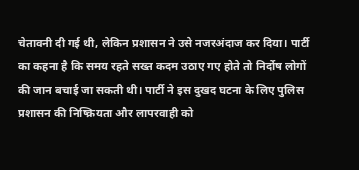चेतावनी दी गई थी, लेकिन प्रशासन ने उसे नजरअंदाज कर दिया। पार्टी का कहना है कि समय रहते सख्त कदम उठाए गए होते तो निर्दोष लोगों की जान बचाई जा सकती थी। पार्टी ने इस दुखद घटना के लिए पुलिस प्रशासन की निष्क्रियता और लापरवाही को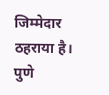जिम्मेदार ठहराया है।
पुणे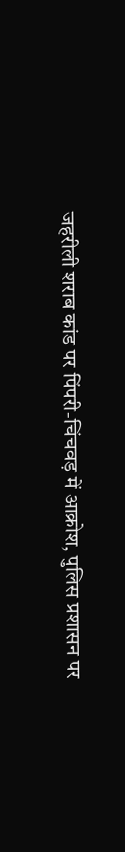जहरीली शराब कांड पर पिंपरी-चिंचवड़ में आक्रोश, पुलिस प्रशासन पर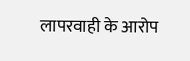लापरवाही के आरोप